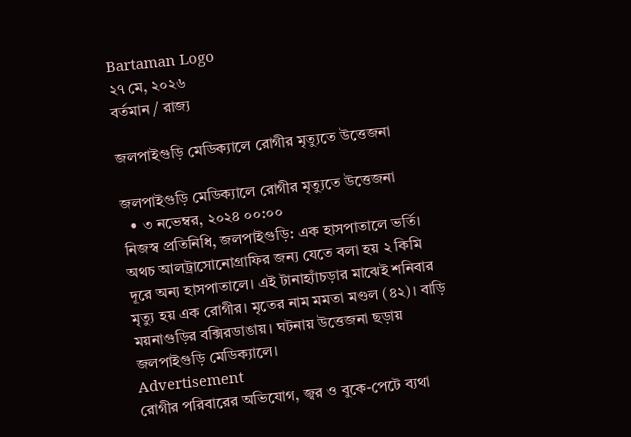Bartaman Logo
২৭ মে, ২০২৬
বর্তমান / রাজ্য

জলপাইগুড়ি মেডিক্যালে রোগীর মৃত্যুতে উত্তেজনা

জলপাইগুড়ি মেডিক্যালে রোগীর মৃত্যুতে উত্তেজনা
  • ৩ নভেম্বর, ২০২৪ ০০:০০
নিজস্ব প্রতিনিধি, জলপাইগুড়ি: এক হাসপাতালে ভর্তি। অথচ আলট্রাসোনোগ্রাফির জন্য যেতে বলা হয় ২ কিমি দূরে অন্য হাসপাতালে। এই টানাহ্যাঁচড়ার মাঝেই শনিবার মৃত্যু হয় এক রোগীর। মৃতের নাম মমতা মণ্ডল (৪২)। বাড়ি ময়নাগুড়ির বক্সিরডাঙায়। ঘটনায় উত্তেজনা ছড়ায় জলপাইগুড়ি মেডিক্যালে।
Advertisement
রোগীর পরিবারের অভিযোগ, জ্বর ও বুকে-পেটে ব্যথা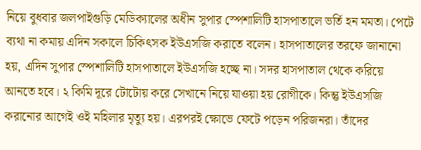নিয়ে বুধবার জলপাইগুড়ি মেডিক্যালের অধীন সুপার স্পেশালিটি হাসপাতালে ভর্তি হন মমতা। পেটে ব্যথা না কমায় এদিন সকালে চিকিৎসক ইউএসজি করাতে বলেন। হাসপাতালের তরফে জানানো হয়, এদিন সুপার স্পেশালিটি হাসপাতালে ইউএসজি হচ্ছে না। সদর হাসপাতাল থেকে করিয়ে আনতে হবে। ২ কিমি দূরে টোটোয় করে সেখানে নিয়ে যাওয়া হয় রোগীকে। কিন্তু ইউএসজি করানোর আগেই ওই মহিলার মৃত্যু হয়। এরপরই ক্ষোভে ফেটে পড়েন পরিজনরা। তাঁদের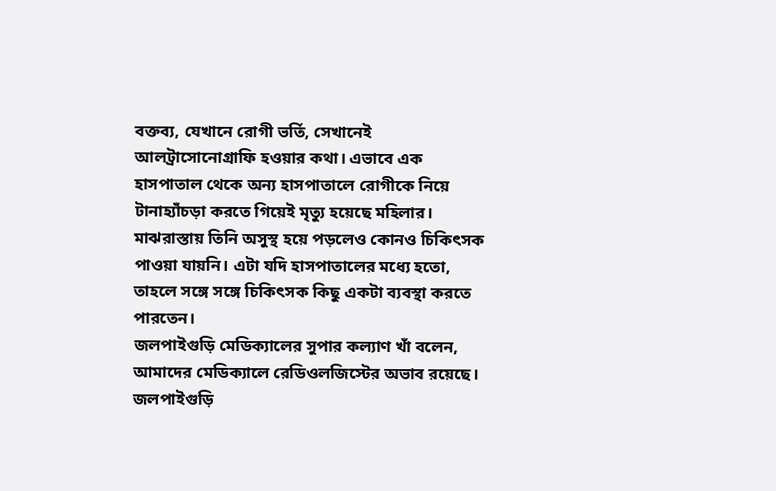বক্তব্য, যেখানে রোগী ভর্তি, সেখানেই আলট্রাসোনোগ্রাফি হওয়ার কথা। এভাবে এক হাসপাতাল থেকে অন্য হাসপাতালে রোগীকে নিয়ে টানাহ্যাঁচড়া করতে গিয়েই মৃত্যু হয়েছে মহিলার। মাঝরাস্তায় তিনি অসুস্থ হয়ে পড়লেও কোনও চিকিৎসক পাওয়া যায়নি। এটা যদি হাসপাতালের মধ্যে হতো, তাহলে সঙ্গে সঙ্গে চিকিৎসক কিছু একটা ব্যবস্থা করতে পারতেন।
জলপাইগুড়ি মেডিক্যালের সুপার কল্যাণ খাঁ বলেন, আমাদের মেডিক্যালে রেডিওলজিস্টের অভাব রয়েছে। জলপাইগুড়ি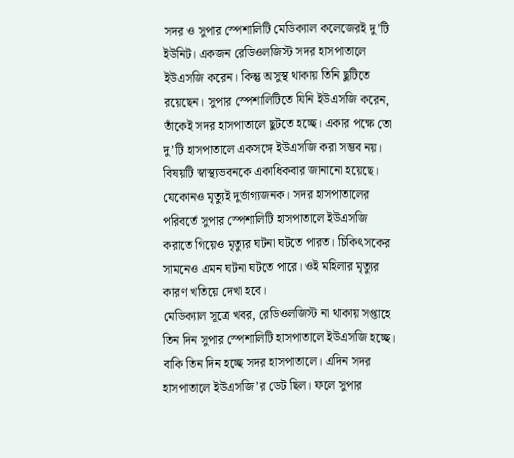সদর ও সুপার স্পেশালিটি মেডিক্যাল কলেজেরই দু’টি ইউনিট। একজন রেডিওলজিস্ট সদর হাসপাতালে ইউএসজি করেন। কিন্তু অসুস্থ থাকায় তিনি ছুটিতে রয়েছেন। সুপার স্পেশালিটিতে যিনি ইউএসজি করেন, তাঁকেই সদর হাসপাতালে ছুটতে হচ্ছে। একার পক্ষে তো দু’টি হাসপাতালে একসঙ্গে ইউএসজি করা সম্ভব নয়। বিষয়টি স্বাস্থ্যভবনকে একাধিকবার জানানো হয়েছে। যেকোনও মৃত্যুই দুর্ভাগ্যজনক। সদর হাসপাতালের পরিবর্তে সুপার স্পেশালিটি হাসপাতালে ইউএসজি করাতে গিয়েও মৃত্যুর ঘটনা ঘটতে পারত। চিকিৎসকের সামনেও এমন ঘটনা ঘটতে পারে। ওই মহিলার মৃত্যুর কারণ খতিয়ে দেখা হবে।
মেডিক্যাল সূত্রে খবর, রেডিওলজিস্ট না থাকায় সপ্তাহে তিন দিন সুপার স্পেশালিটি হাসপাতালে ইউএসজি হচ্ছে। বাকি তিন দিন হচ্ছে সদর হাসপাতালে। এদিন সদর হাসপাতালে ইউএসজি’র ডেট ছিল। ফলে সুপার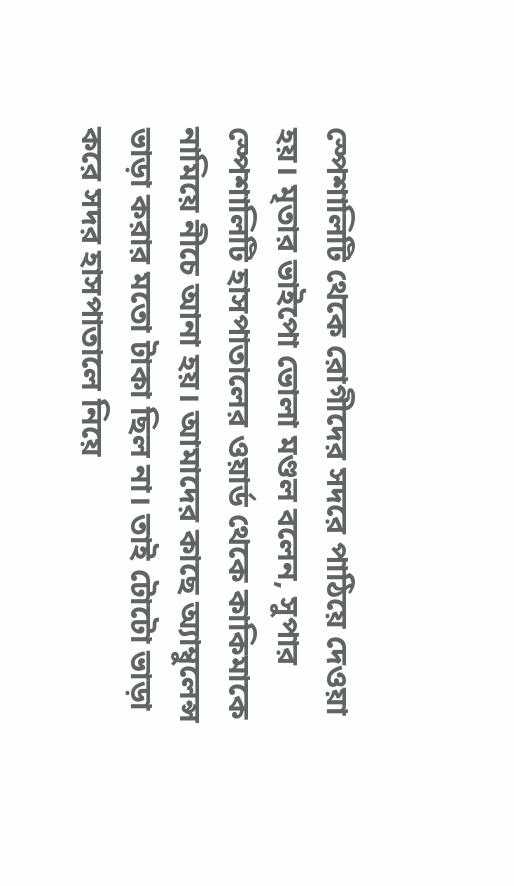স্পেশালিটি থেকে রোগীদের সদরে পাঠিয়ে দেওয়া হয়। মৃতার ভাইপো ভোলা মণ্ডল বলেন, সুপার স্পেশালিটি হাসপাতালের ওয়ার্ড থেকে কাকিমাকে নামিয়ে নীচে আনা হয়। আমাদের কাছে অ্যাম্বুলেন্স ভাড়া করার মতো টাকা ছিল না। তাই টোটো ভাড়া করে সদর হাসপাতালে নিয়ে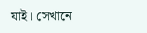যাই। সেখানে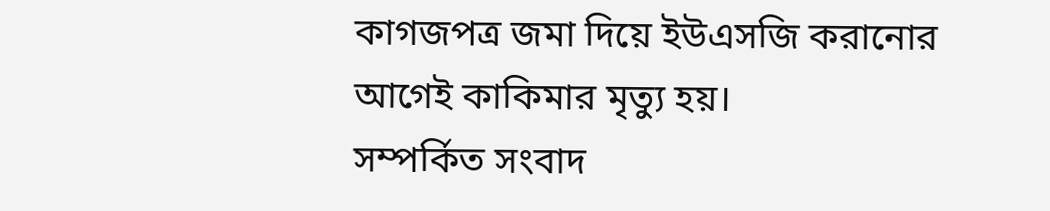কাগজপত্র জমা দিয়ে ইউএসজি করানোর আগেই কাকিমার মৃত্যু হয়।
সম্পর্কিত সংবাদ